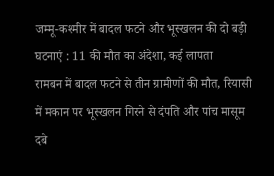जम्मू-कश्मीर में बादल फटने और भूस्खलन की दो बड़ी घटनाएं : 11 की मौत का अंदेशा, कई लापता
रामबन में बादल फटने से तीन ग्रामीणों की मौत, रियासी में मकान पर भूस्खलन गिरने से दंपति और पांच मासूम दबे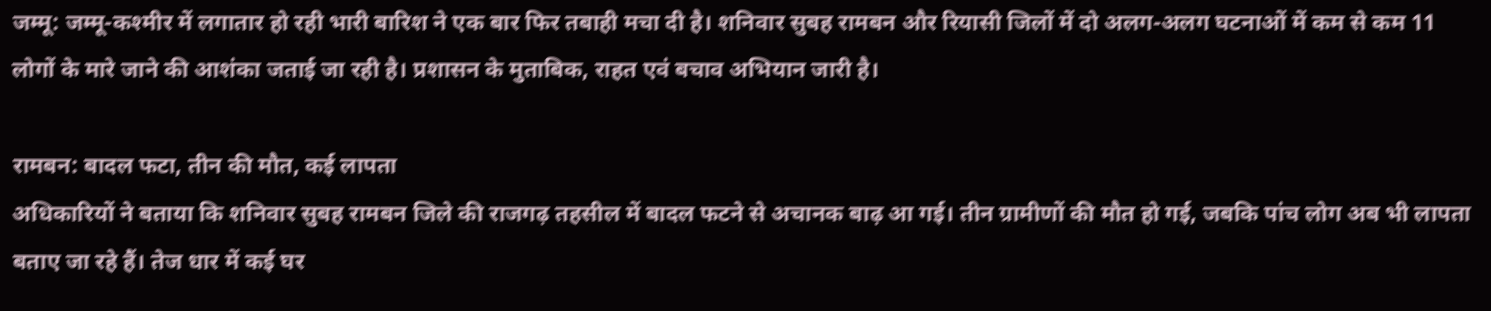जम्मू: जम्मू-कश्मीर में लगातार हो रही भारी बारिश ने एक बार फिर तबाही मचा दी है। शनिवार सुबह रामबन और रियासी जिलों में दो अलग-अलग घटनाओं में कम से कम 11 लोगों के मारे जाने की आशंका जताई जा रही है। प्रशासन के मुताबिक, राहत एवं बचाव अभियान जारी है।

रामबन: बादल फटा, तीन की मौत, कई लापता
अधिकारियों ने बताया कि शनिवार सुबह रामबन जिले की राजगढ़ तहसील में बादल फटने से अचानक बाढ़ आ गई। तीन ग्रामीणों की मौत हो गई, जबकि पांच लोग अब भी लापता बताए जा रहे हैं। तेज धार में कई घर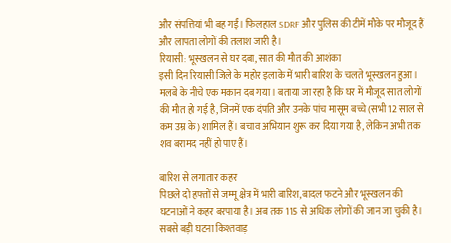और संपत्तियां भी बह गईं। फिलहाल SDRF और पुलिस की टीमें मौके पर मौजूद हैं और लापता लोगों की तलाश जारी है।
रियासी: भूस्खलन से घर दबा, सात की मौत की आशंका
इसी दिन रियासी जिले के महोर इलाके में भारी बारिश के चलते भूस्खलन हुआ। मलबे के नीचे एक मकान दब गया। बताया जा रहा है कि घर में मौजूद सात लोगों की मौत हो गई है, जिनमें एक दंपति और उनके पांच मासूम बच्चे (सभी 12 साल से कम उम्र के) शामिल हैं। बचाव अभियान शुरू कर दिया गया है, लेकिन अभी तक शव बरामद नहीं हो पाए हैं।

बारिश से लगातार कहर
पिछले दो हफ्तों से जम्मू क्षेत्र में भारी बारिश, बादल फटने और भूस्खलन की घटनाओं ने कहर बरपाया है। अब तक 115 से अधिक लोगों की जान जा चुकी है। सबसे बड़ी घटना किश्तवाड़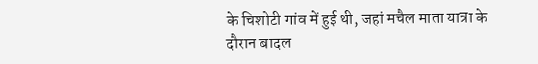के चिशोटी गांव में हुई थी, जहां मचैल माता यात्रा के दौरान बादल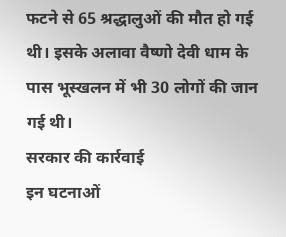फटने से 65 श्रद्धालुओं की मौत हो गई थी। इसके अलावा वैष्णो देवी धाम के पास भूस्खलन में भी 30 लोगों की जान गई थी।
सरकार की कार्रवाई
इन घटनाओं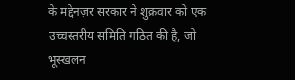के मद्देनज़र सरकार ने शुक्रवार को एक उच्चस्तरीय समिति गठित की है, जो भूस्खलन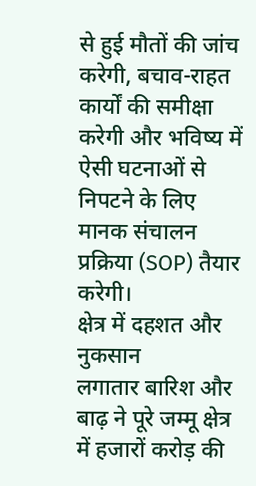से हुई मौतों की जांच करेगी, बचाव-राहत कार्यों की समीक्षा करेगी और भविष्य में ऐसी घटनाओं से निपटने के लिए मानक संचालन प्रक्रिया (SOP) तैयार करेगी।
क्षेत्र में दहशत और नुकसान
लगातार बारिश और बाढ़ ने पूरे जम्मू क्षेत्र में हजारों करोड़ की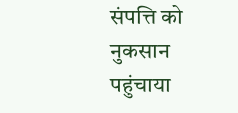संपत्ति को नुकसान पहुंचाया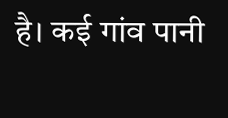है। कई गांव पानी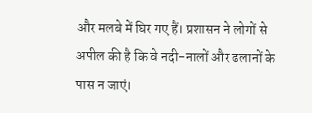और मलबे में घिर गए हैं। प्रशासन ने लोगों से अपील की है कि वे नदी-नालों और ढलानों के पास न जाएं।